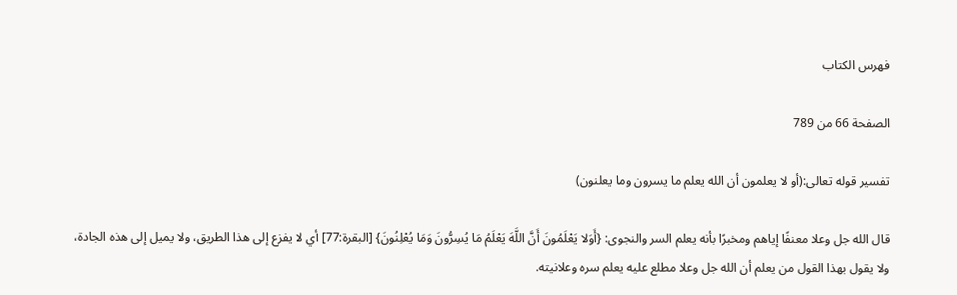فهرس الكتاب

الصفحة 66 من 789

تفسير قوله تعالى:(أو لا يعلمون أن الله يعلم ما يسرون وما يعلنون)

قال الله جل وعلا معنفًا إياهم ومخبرًا بأنه يعلم السر والنجوى: {أَوَلا يَعْلَمُونَ أَنَّ اللَّهَ يَعْلَمُ مَا يُسِرُّونَ وَمَا يُعْلِنُونَ} [البقرة:77] أي لا يفزع إلى هذا الطريق، ولا يميل إلى هذه الجادة، ولا يقول بهذا القول من يعلم أن الله جل وعلا مطلع عليه يعلم سره وعلانيته.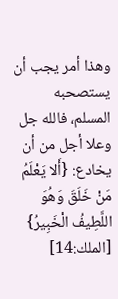وهذا أمر يجب أن يستصحبه المسلم، فالله جل وعلا أجل من أن يخادع: {أَلا يَعْلَمُ مَنْ خَلَقَ وَهُوَ اللَّطِيفُ الْخَبِيرُ} [الملك:14]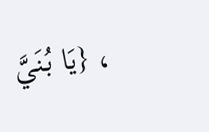، {يَا بُنَيَّ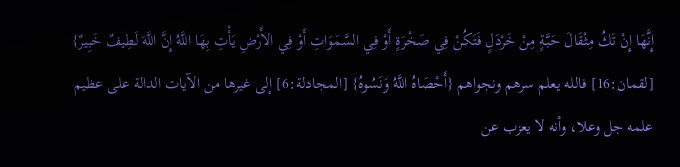إِنَّهَا إِنْ تَكُ مِثْقَالَ حَبَّةٍ مِنْ خَرْدَلٍ فَتَكُنْ فِي صَخْرَةٍ أَوْ فِي السَّمَوَاتِ أَوْ فِي الأَرْضِ يَأْتِ بِهَا اللَّهُ إِنَّ اللَّهَ لَطِيفٌ خَبِيرٌ} [لقمان:16] فالله يعلم سرهم ونجواهم {أَحْصَاهُ اللَّهُ وَنَسُوهُ} [المجادلة:6] إلى غيرها من الآيات الدالة على عظيم علمه جل وعلا، وأنه لا يعزب عن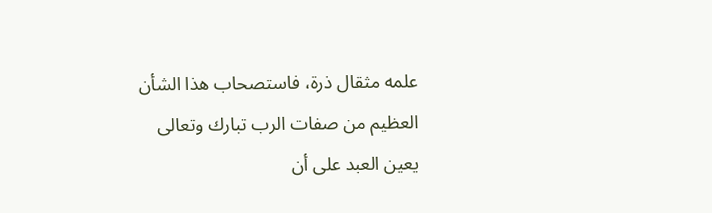علمه مثقال ذرة، فاستصحاب هذا الشأن العظيم من صفات الرب تبارك وتعالى يعين العبد على أن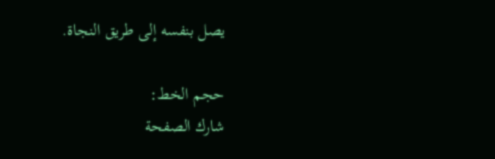يصل بنفسه إلى طريق النجاة.

حجم الخط:
شارك الصفحة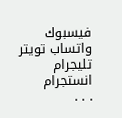فيسبوك واتساب تويتر تليجرام انستجرام
. . .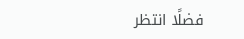فضلًا انتظر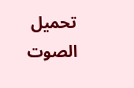تحميل الصوت